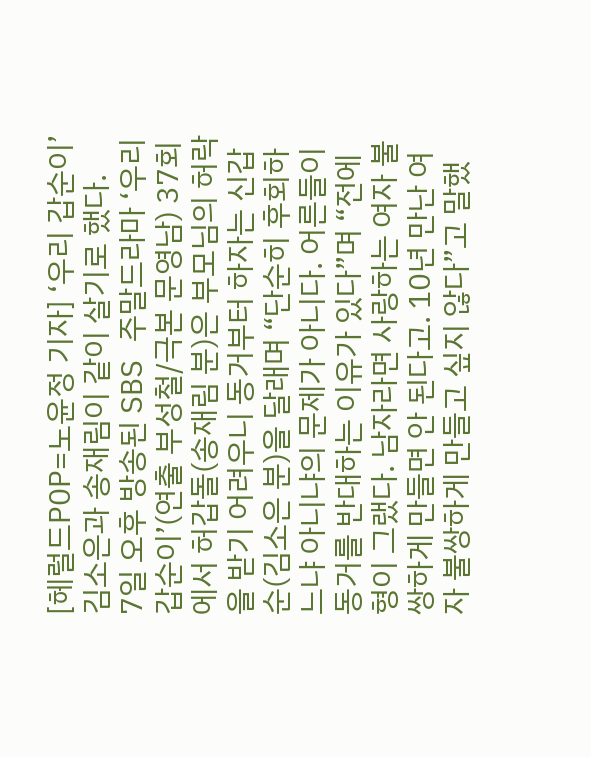[헤럴드POP=노윤정 기자] ‘우리 갑순이’ 김소은과 송재림이 같이 살기로 했다.
7일 오후 방송된 SBS 주말드라마 ‘우리 갑순이’(연출 부성철/극본 문영남) 37회에서 허갑돌(송재림 분)은 부모님의 허락을 받기 어려우니 동거부터 하자는 신갑순(김소은 분)을 달래며 “단순히 후회하느냐 아니냐의 문제가 아니다. 어른들이 동거를 반대하는 이유가 있다”며 “전에 형이 그랬다. 남자라면 사랑하는 여자 불쌍하게 만들면 안 된다고. 10년 만난 여자 불쌍하게 만들고 싶지 않다”고 말했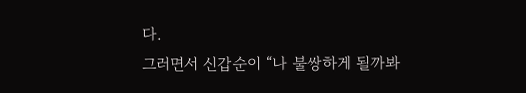다.
그러면서 신갑순이 “나 불쌍하게 될까봐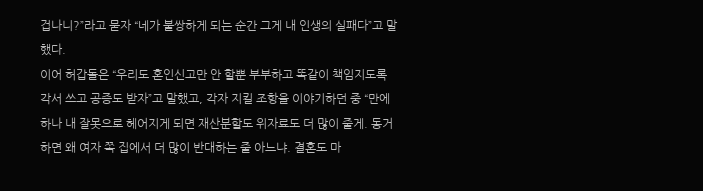겁나니?”라고 묻자 “네가 불쌍하게 되는 순간 그게 내 인생의 실패다”고 말했다.
이어 허갑돌은 “우리도 혼인신고만 안 할뿐 부부하고 똑같이 책임지도록 각서 쓰고 공증도 받자”고 말했고, 각자 지킬 조항을 이야기하던 중 “만에 하나 내 잘못으로 헤어지게 되면 재산분할도 위자료도 더 많이 줄게. 동거하면 왜 여자 쪽 집에서 더 많이 반대하는 줄 아느냐. 결혼도 마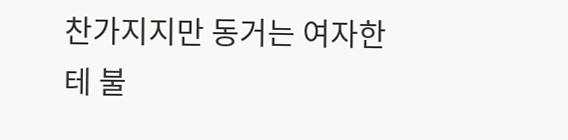찬가지지만 동거는 여자한테 불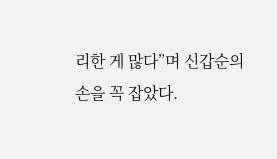리한 게 많다”며 신갑순의 손을 꼭 잡았다.